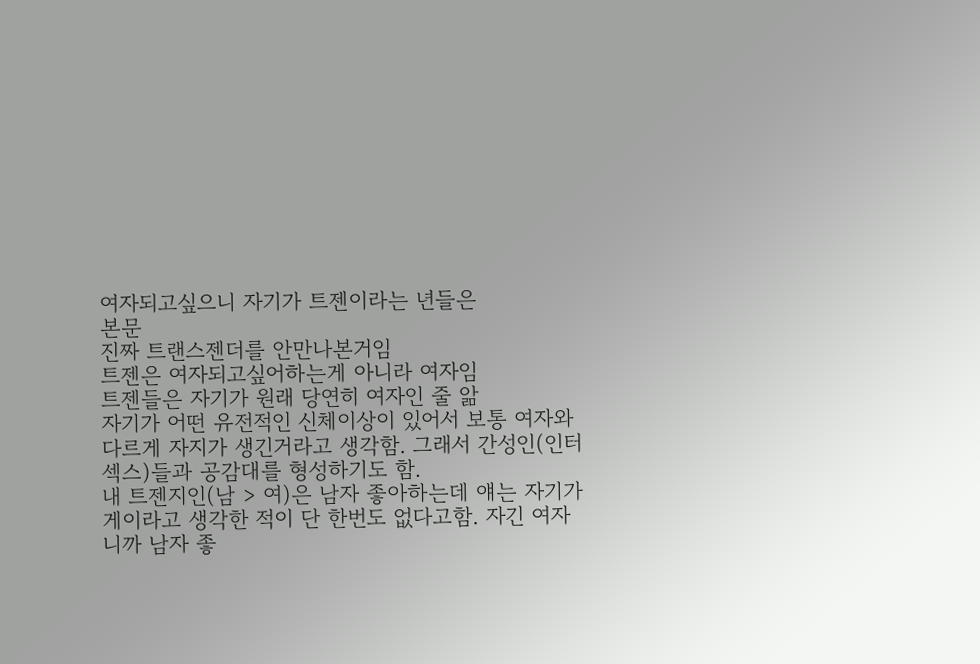여자되고싶으니 자기가 트젠이라는 년들은
본문
진짜 트랜스젠더를 안만나본거임
트젠은 여자되고싶어하는게 아니라 여자임
트젠들은 자기가 원래 당연히 여자인 줄 앎
자기가 어떤 유전적인 신체이상이 있어서 보통 여자와 다르게 자지가 생긴거라고 생각함. 그래서 간성인(인터섹스)들과 공감대를 형성하기도 함.
내 트젠지인(남 > 여)은 남자 좋아하는데 얘는 자기가 게이라고 생각한 적이 단 한번도 없다고함. 자긴 여자니까 남자 좋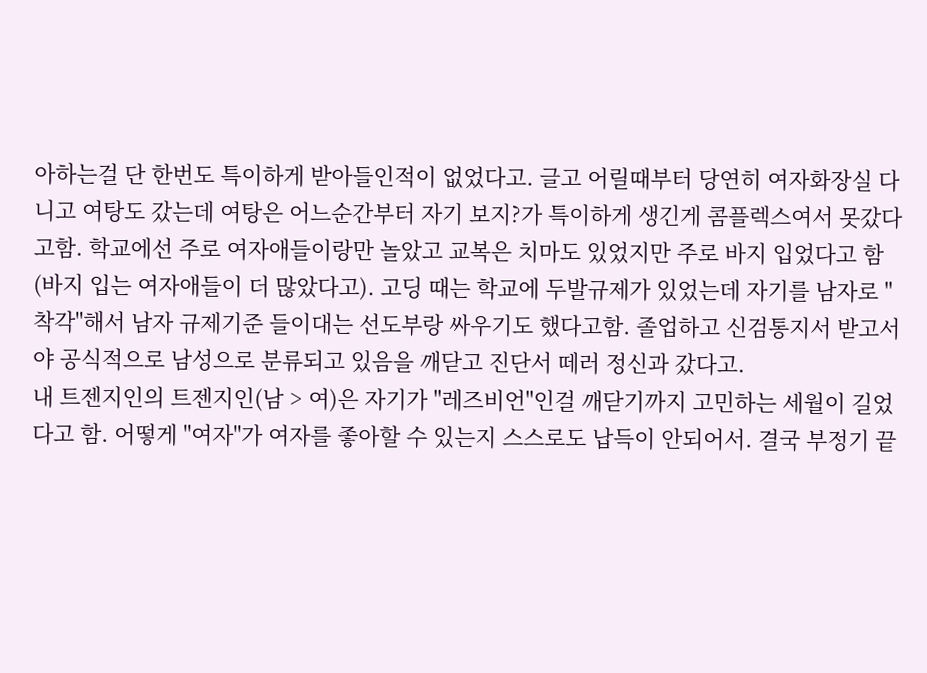아하는걸 단 한번도 특이하게 받아들인적이 없었다고. 글고 어릴때부터 당연히 여자화장실 다니고 여탕도 갔는데 여탕은 어느순간부터 자기 보지?가 특이하게 생긴게 콤플렉스여서 못갔다고함. 학교에선 주로 여자애들이랑만 놀았고 교복은 치마도 있었지만 주로 바지 입었다고 함(바지 입는 여자애들이 더 많았다고). 고딩 때는 학교에 두발규제가 있었는데 자기를 남자로 "착각"해서 남자 규제기준 들이대는 선도부랑 싸우기도 했다고함. 졸업하고 신검통지서 받고서야 공식적으로 남성으로 분류되고 있음을 깨닫고 진단서 떼러 정신과 갔다고.
내 트젠지인의 트젠지인(남 > 여)은 자기가 "레즈비언"인걸 깨닫기까지 고민하는 세월이 길었다고 함. 어떻게 "여자"가 여자를 좋아할 수 있는지 스스로도 납득이 안되어서. 결국 부정기 끝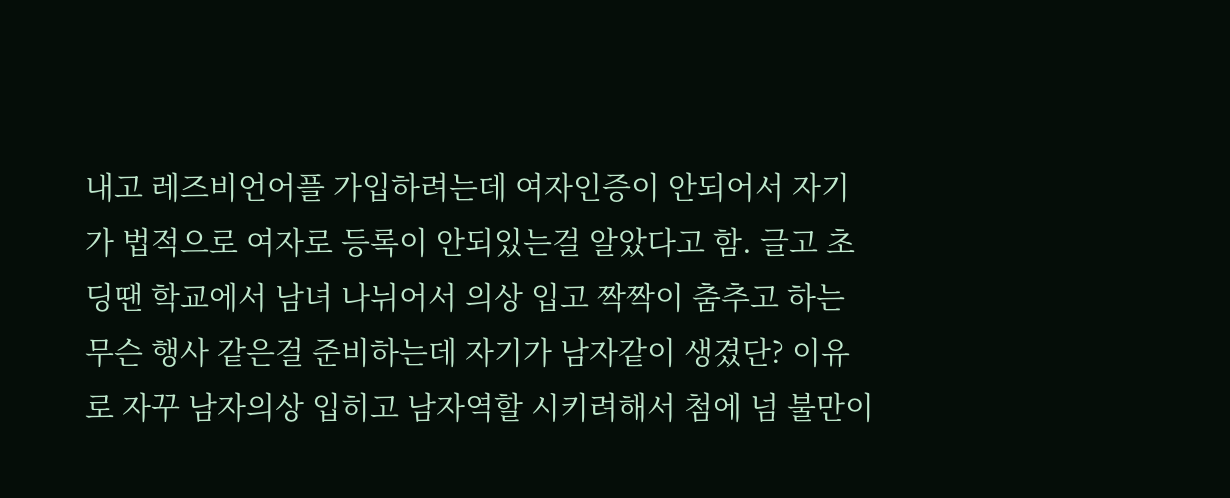내고 레즈비언어플 가입하려는데 여자인증이 안되어서 자기가 법적으로 여자로 등록이 안되있는걸 알았다고 함. 글고 초딩땐 학교에서 남녀 나뉘어서 의상 입고 짝짝이 춤추고 하는 무슨 행사 같은걸 준비하는데 자기가 남자같이 생겼단? 이유로 자꾸 남자의상 입히고 남자역할 시키려해서 첨에 넘 불만이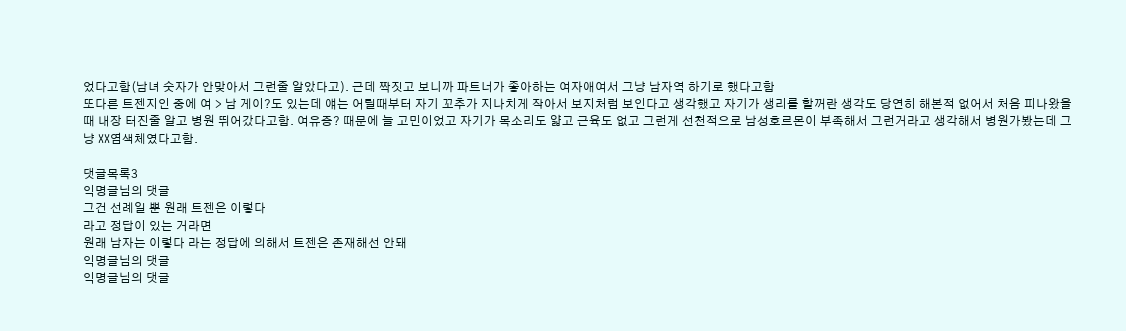었다고함(남녀 숫자가 안맞아서 그런줄 알았다고). 근데 짝짓고 보니까 파트너가 좋아하는 여자애여서 그냥 남자역 하기로 했다고함
또다른 트젠지인 중에 여 > 남 게이?도 있는데 얘는 어릴때부터 자기 꼬추가 지나치게 작아서 보지처럼 보인다고 생각했고 자기가 생리를 할꺼란 생각도 당연히 해본적 없어서 처음 피나왔을때 내장 터진줄 알고 병원 뛰어갔다고함. 여유증? 때문에 늘 고민이었고 자기가 목소리도 얇고 근육도 없고 그런게 선천적으로 남성호르몬이 부족해서 그런거라고 생각해서 병원가봤는데 그냥 XX염색체였다고함.

댓글목록3
익명글님의 댓글
그건 선례일 뿐 원래 트젠은 이렇다
라고 정답이 있는 거라면
원래 남자는 이렇다 라는 정답에 의해서 트젠은 존재해선 안돼
익명글님의 댓글
익명글님의 댓글